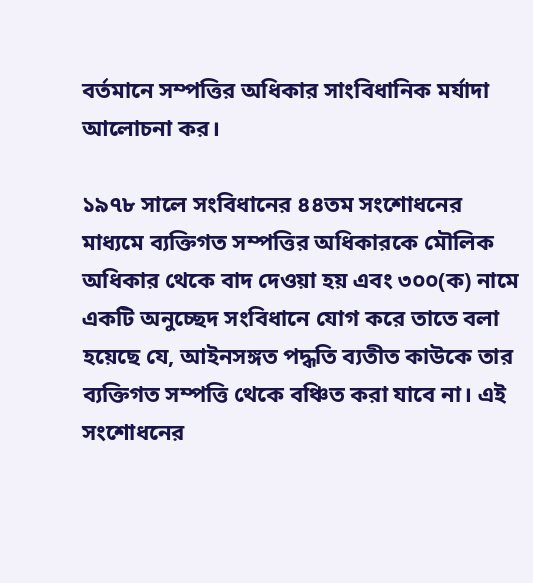বর্তমানে সম্পত্তির অধিকার সাংবিধানিক মর্যাদা আলোচনা কর।

১৯৭৮ সালে সংবিধানের ৪৪তম সংশোধনের মাধ্যমে ব্যক্তিগত সম্পত্তির অধিকারকে মৌলিক অধিকার থেকে বাদ দেওয়া হয় এবং ৩০০(ক) নামে একটি অনুচ্ছেদ সংবিধানে যোগ করে তাতে বলা হয়েছে যে, আইনসঙ্গত পদ্ধতি ব্যতীত কাউকে তার ব্যক্তিগত সম্পত্তি থেকে বঞ্চিত করা যাবে না। এই সংশোধনের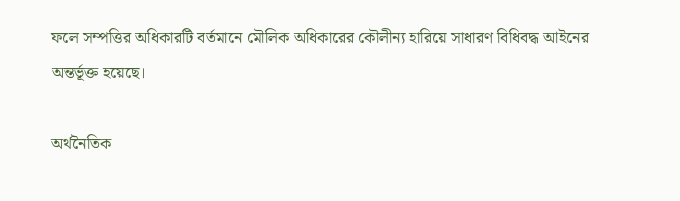ফলে সম্পত্তির অধিকারটি বর্তমানে মৌলিক অধিকারের কৌলীন্য হারিয়ে সাধারণ বিধিবদ্ধ আইনের অন্তর্ভূক্ত হয়েছে।

অর্থনৈতিক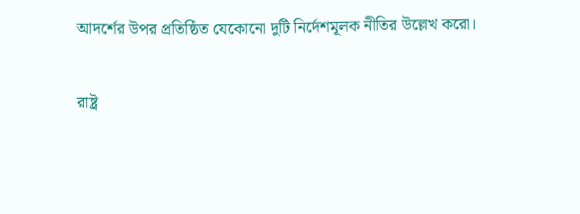আদর্শের উপর প্রতিষ্ঠিত যেকোনো দুটি নির্দেশমূলক নীতির উল্লেখ করো।

রাষ্ট্র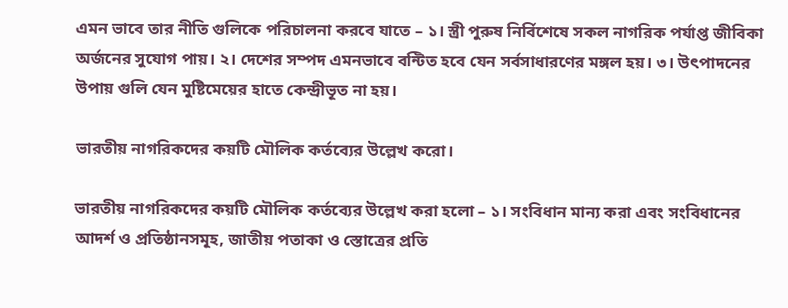এমন ভাবে তার নীতি গুলিকে পরিচালনা করবে যাতে – ১। স্ত্রী পুরুষ নির্বিশেষে সকল নাগরিক পর্যাপ্ত জীবিকা অর্জনের সুযোগ পায়। ২। দেশের সম্পদ এমনভাবে বন্টিত হবে যেন সর্বসাধারণের মঙ্গল হয়। ৩। উৎপাদনের উপায় গুলি যেন মুষ্টিমেয়ের হাতে কেন্দ্রীভূত না হয়।

ভারতীয় নাগরিকদের কয়টি মৌলিক কর্তব্যের উল্লেখ করো।

ভারতীয় নাগরিকদের কয়টি মৌলিক কর্তব্যের উল্লেখ করা হলো – ১। সংবিধান মান্য করা এবং সংবিধানের আদর্শ ও প্রতিষ্ঠানসমূহ, জাতীয় পতাকা ও স্তোত্রের প্রতি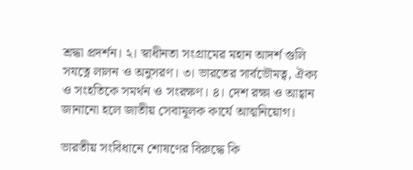শ্রদ্ধা প্রদর্শন। ২। স্বাধীনতা সংগ্রামের মহান আদর্শ গুলি সযত্নে লালন ও অনুসরণ। ৩। ভারতের সার্বভৌমত্ব, ঐক্য ও সংহতিকে সমর্থন ও সংরক্ষণ। ৪। দেশ রক্ষা ও আহ্বান জানানো হলে জাতীয় সেবামূলক কার্যে আত্মনিয়োগ।

ভারতীয় সংবিধানে শোষণের বিরুদ্ধে কি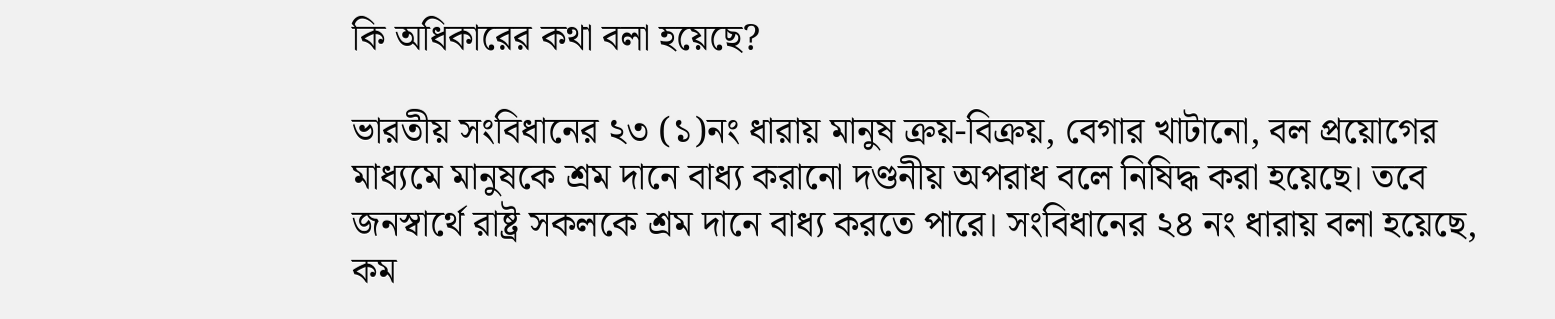কি অধিকারের কথা বলা হয়েছে?

ভারতীয় সংবিধানের ২৩ (১)নং ধারায় মানুষ ক্রয়-বিক্রয়, বেগার খাটানো, বল প্রয়োগের মাধ্যমে মানুষকে শ্রম দানে বাধ্য করানো দণ্ডনীয় অপরাধ বলে নিষিদ্ধ করা হয়েছে। তবে জনস্বার্থে রাষ্ট্র সকলকে শ্রম দানে বাধ্য করতে পারে। সংবিধানের ২৪ নং ধারায় বলা হয়েছে, কম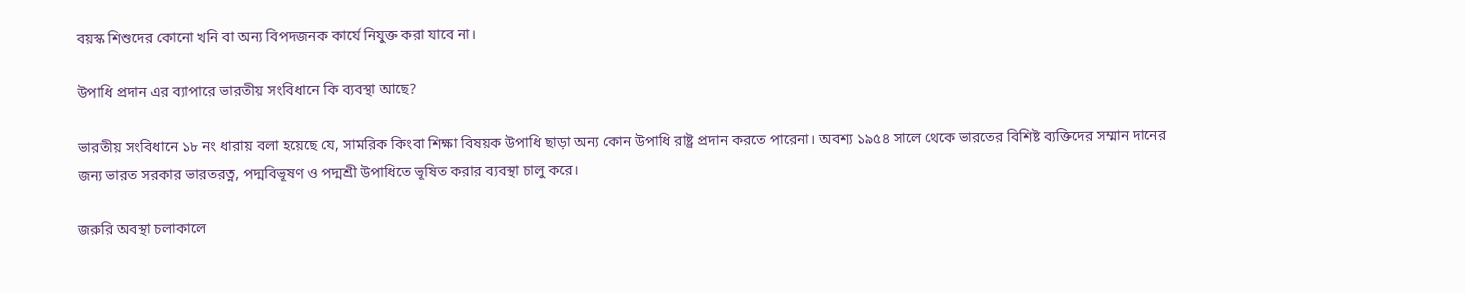বয়স্ক শিশুদের কোনো খনি বা অন্য বিপদজনক কার্যে নিযুক্ত করা যাবে না।

উপাধি প্রদান এর ব্যাপারে ভারতীয় সংবিধানে কি ব্যবস্থা আছে?

ভারতীয় সংবিধানে ১৮ নং ধারায় বলা হয়েছে যে, সামরিক কিংবা শিক্ষা বিষয়ক উপাধি ছাড়া অন্য কোন উপাধি রাষ্ট্র প্রদান করতে পারেনা। অবশ্য ১৯৫৪ সালে থেকে ভারতের বিশিষ্ট ব্যক্তিদের সম্মান দানের জন্য ভারত সরকার ভারতরত্ন, পদ্মবিভূষণ ও পদ্মশ্রী উপাধিতে ভূষিত করার ব্যবস্থা চালু করে।

জরুরি অবস্থা চলাকালে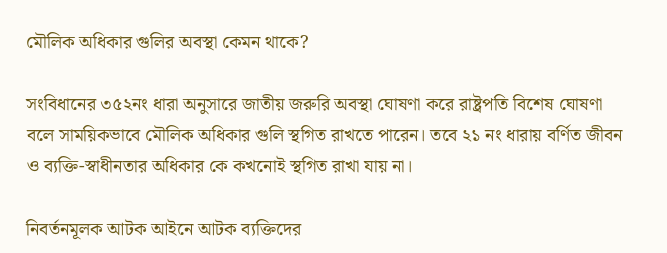মৌলিক অধিকার গুলির অবস্থা কেমন থাকে?

সংবিধানের ৩৫২নং ধারা অনুসারে জাতীয় জরুরি অবস্থা ঘোষণা করে রাষ্ট্রপতি বিশেষ ঘোষণা বলে সাময়িকভাবে মৌলিক অধিকার গুলি স্থগিত রাখতে পারেন। তবে ২১ নং ধারায় বর্ণিত জীবন ও ব্যক্তি-স্বাধীনতার অধিকার কে কখনোই স্থগিত রাখা যায় না।

নিবর্তনমূলক আটক আইনে আটক ব্যক্তিদের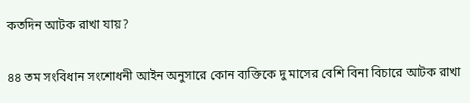কতদিন আটক রাখা যায়?

৪৪ তম সংবিধান সংশোধনী আইন অনুসারে কোন ব্যক্তিকে দু মাসের বেশি বিনা বিচারে আটক রাখা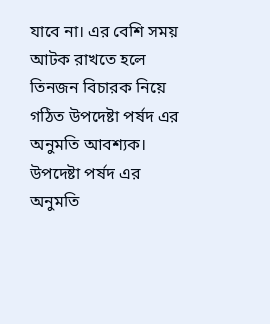যাবে না। এর বেশি সময় আটক রাখতে হলে তিনজন বিচারক নিয়ে গঠিত উপদেষ্টা পর্ষদ এর অনুমতি আবশ্যক। উপদেষ্টা পর্ষদ এর অনুমতি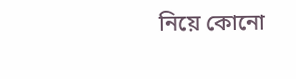নিয়ে কোনো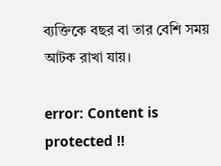ব্যক্তিকে বছর বা তার বেশি সময় আটক রাখা যায়।

error: Content is protected !!